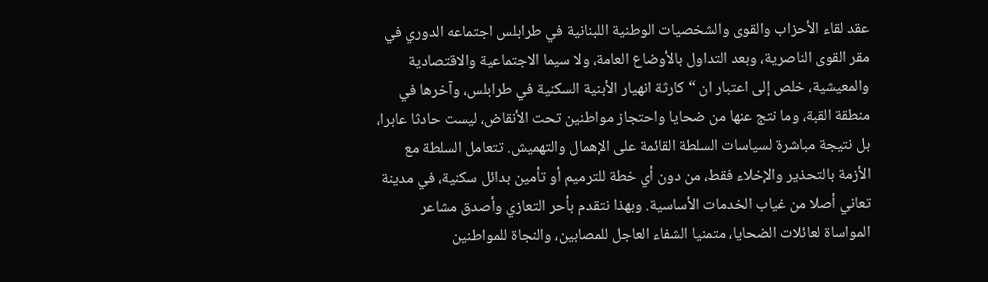عقد لقاء الأحزاب والقوى والشخصيات الوطنية اللبنانية في طرابلس اجتماعه الدوري في مقر القوى الناصرية، وبعد التداول بالأوضاع العامة، ولا سيما الاجتماعية والاقتصادية والمعيشية، خلص إلى اعتبار ان “كارثة انهيار الأبنية السكنية في طرابلس، وآخرها في منطقة القبة، وما نتج عنها من ضحايا واحتجاز مواطنين تحت الأنقاض، ليست حادثا عابرا، بل نتيجة مباشرة لسياسات السلطة القائمة على الإهمال والتهميش. تتعامل السلطة مع الأزمة بالتحذير والإخلاء فقط، من دون أي خطة للترميم أو تأمين بدائل سكنية، في مدينة تعاني أصلا من غياب الخدمات الأساسية. وبهذا نتقدم بأحر التعازي وأصدق مشاعر المواساة لعائلات الضحايا، متمنيا الشفاء العاجل للمصابين، والنجاة للمواطنين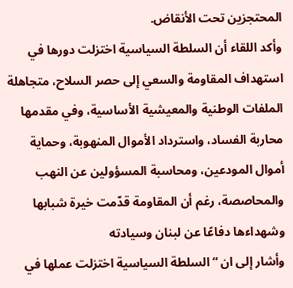المحتجزين تحت الأنقاض.
وأكد اللقاء أن السلطة السياسية اختزلت دورها في استهداف المقاومة والسعي إلى حصر السلاح، متجاهلة الملفات الوطنية والمعيشية الأساسية، وفي مقدمها محاربة الفساد، واسترداد الأموال المنهوبة، وحماية أموال المودعين، ومحاسبة المسؤولين عن النهب والمحاصصة، رغم أن المقاومة قدّمت خيرة شبابها وشهداءها دفاعًا عن لبنان وسيادته
وأشار إلى ان “السلطة السياسية اختزلت عملها في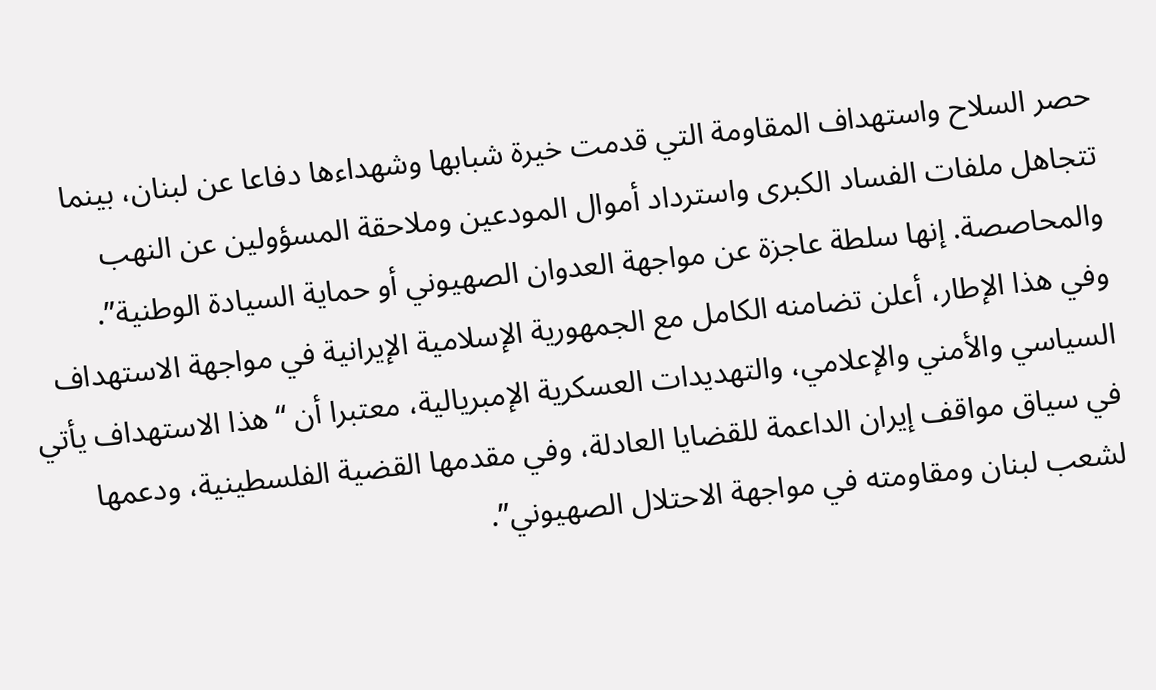حصر السلاح واستهداف المقاومة التي قدمت خيرة شبابها وشهداءها دفاعا عن لبنان، بينما تتجاهل ملفات الفساد الكبرى واسترداد أموال المودعين وملاحقة المسؤولين عن النهب والمحاصصة. إنها سلطة عاجزة عن مواجهة العدوان الصهيوني أو حماية السيادة الوطنية”.
وفي هذا الإطار، أعلن تضامنه الكامل مع الجمهورية الإسلامية الإيرانية في مواجهة الاستهداف السياسي والأمني والإعلامي، والتهديدات العسكرية الإمبريالية، معتبرا أن “هذا الاستهداف يأتي في سياق مواقف إيران الداعمة للقضايا العادلة، وفي مقدمها القضية الفلسطينية، ودعمها لشعب لبنان ومقاومته في مواجهة الاحتلال الصهيوني”.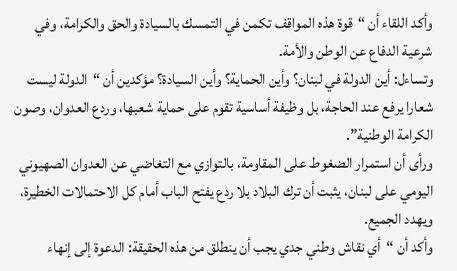وأكد اللقاء أن “قوة هذه المواقف تكمن في التمسك بالسيادة والحق والكرامة، وفي شرعية الدفاع عن الوطن والأمة.
وتساءل: أين الدولة في لبنان؟ وأين الحماية؟ وأين السيادة؟ مؤكدين أن “الدولة ليست شعارا يرفع عند الحاجة، بل وظيفة أساسية تقوم على حماية شعبها، وردع العدوان، وصون الكرامة الوطنية”.
ورأى أن استمرار الضغوط على المقاومة، بالتوازي مع التغاضي عن العدوان الصهيوني اليومي على لبنان، يثبت أن ترك البلاد بلا ردع يفتح الباب أمام كل الاحتمالات الخطيرة، ويهدد الجميع.
وأكد أن “أي نقاش وطني جدي يجب أن ينطلق من هذه الحقيقة: الدعوة إلى إنهاء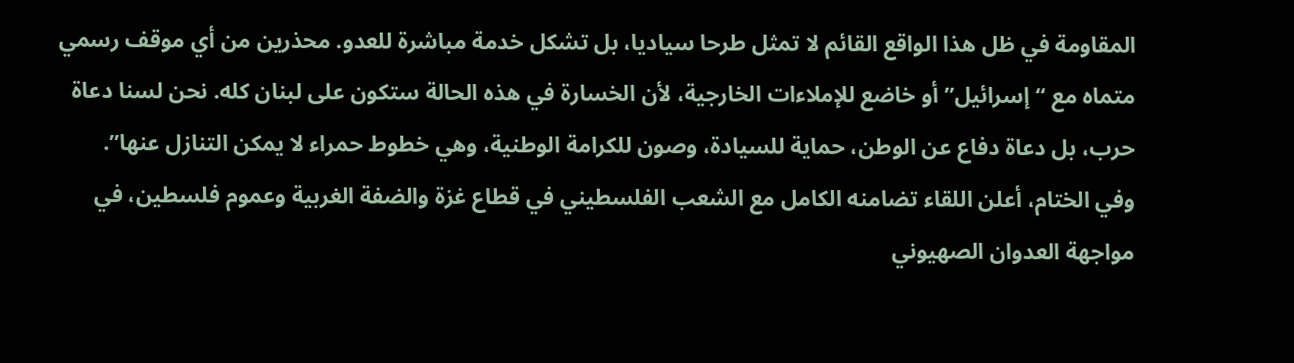المقاومة في ظل هذا الواقع القائم لا تمثل طرحا سياديا، بل تشكل خدمة مباشرة للعدو. محذرين من أي موقف رسمي متماه مع “إسرائيل” أو خاضع للإملاءات الخارجية، لأن الخسارة في هذه الحالة ستكون على لبنان كله. نحن لسنا دعاة حرب، بل دعاة دفاع عن الوطن، حماية للسيادة، وصون للكرامة الوطنية، وهي خطوط حمراء لا يمكن التنازل عنها”.
وفي الختام، أعلن اللقاء تضامنه الكامل مع الشعب الفلسطيني في قطاع غزة والضفة الغربية وعموم فلسطين، في مواجهة العدوان الصهيوني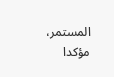المستمر، مؤكدا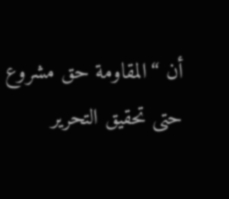أن “المقاومة حق مشروع حتى تحقيق التحرير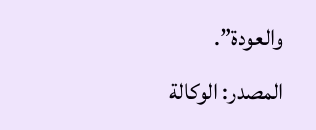والعودة”.
المصدر: الوكالة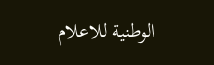الوطنية للاعلام